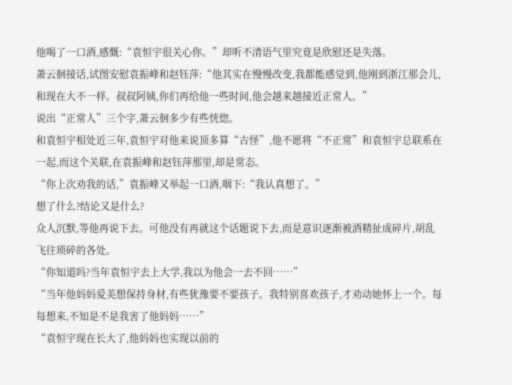他喝了一口酒,感慨:“袁恒宇很关心你。”却听不清语气里究竟是欣慰还是失落。
萧云徊接话,试图安慰袁振峰和赵钰萍:“他其实在慢慢改变,我都能感觉到,他刚到浙江那会儿,和现在大不一样。叔叔阿姨,你们再给他一些时间,他会越来越接近正常人。”
说出“正常人”三个字,萧云徊多少有些恍惚。
和袁恒宇相处近三年,袁恒宇对他来说顶多算“古怪”,他不愿将“不正常”和袁恒宇总联系在一起,而这个关联,在袁振峰和赵钰萍那里,却是常态。
“你上次劝我的话,”袁振峰又举起一口酒,咽下:“我认真想了。”
想了什么?结论又是什么?
众人沉默,等他再说下去。可他没有再就这个话题说下去,而是意识逐渐被酒精扯成碎片,胡乱飞往琐碎的各处。
“你知道吗?当年袁恒宇去上大学,我以为他会一去不回……”
“当年他妈妈爱美想保持身材,有些犹豫要不要孩子。我特别喜欢孩子,才劝动她怀上一个。每每想来,不知是不是我害了他妈妈……”
“袁恒宇现在长大了,他妈妈也实现以前的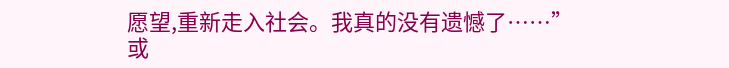愿望,重新走入社会。我真的没有遗憾了……”
或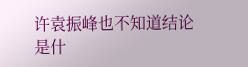许袁振峰也不知道结论是什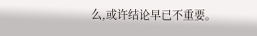么,或许结论早已不重要。